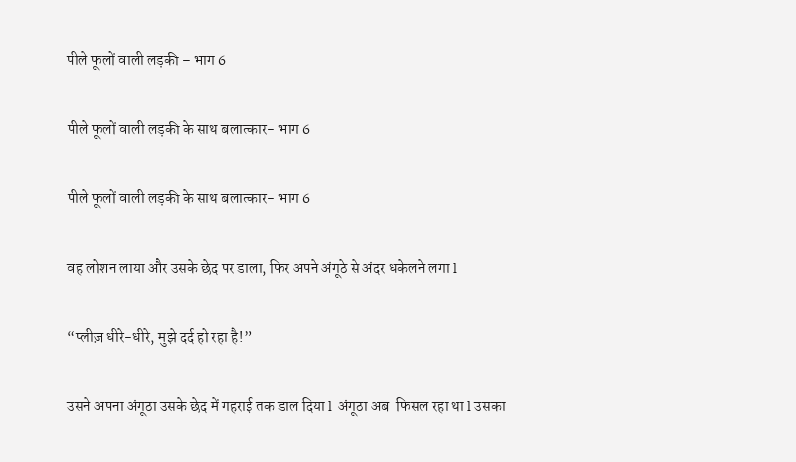पीले फूलों वाली लड़की – भाग 6

पीले फूलों वाली लड़की के साथ बलात्कार- भाग 6

पीले फूलों वाली लड़की के साथ बलात्कार- भाग 6

वह लोशन लाया और उसके छेद पर डाला, फिर अपने अंगूठे से अंदर धकेलने लगा l

“प्लीज़ धीरे-धीरे, मुझे दर्द हो रहा है!”

उसने अपना अंगूठा उसके छेद में गहराई तक डाल दिया l  अंगूठा अब  फिसल रहा था l उसका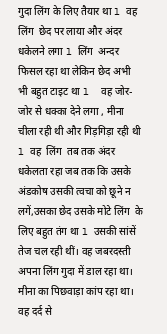गुदा लिंग के लिए तैयार था l वह लिंग  छेद पर लाया और अंदर धकेलने लगा l लिंग  अन्दर फिसल रहा था लेकिन छेद अभी भी बहुत टाइट था l  वह जोर-जोर से धक्का देने लगा , मीना  चीला रही थी और गिड़गिड़ा रही थी l वह  लिंग  तब तक अंदर धकेलता रहा जब तक कि उसके अंडकोष उसकी त्वचा को छूने न लगें,उसका छेद उसके मोटे लिंग  के लिए बहुत तंग था l उसकी सांसें तेज चल रही थीं। वह जबरदस्ती अपना लिंग गुदा में डाल रहा था। मीना का पिछवाड़ा कांप रहा था। वह दर्द से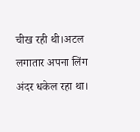चीख रही थी।अटल लगातार अपना लिंग अंदर धकेल रहा था।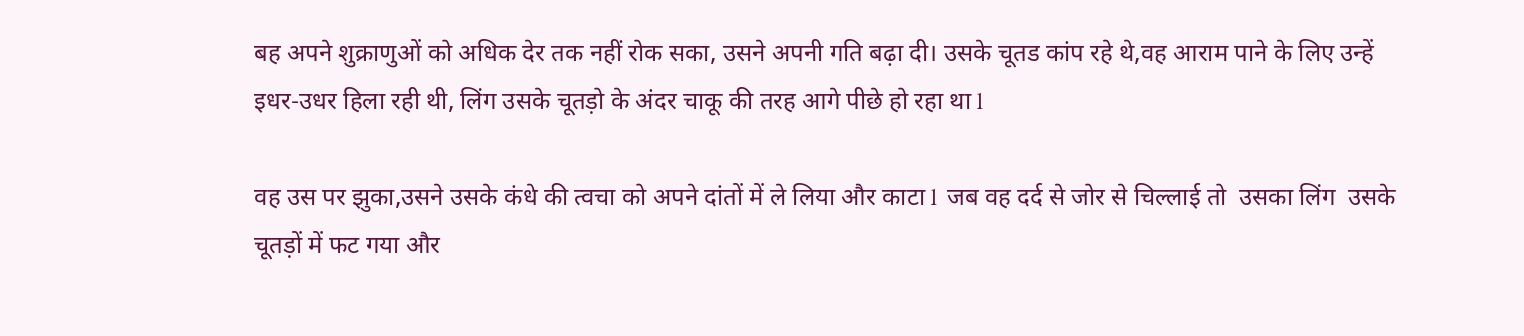बह अपने शुक्राणुओं को अधिक देर तक नहीं रोक सका, उसने अपनी गति बढ़ा दी। उसके चूतड कांप रहे थे,वह आराम पाने के लिए उन्हें इधर-उधर हिला रही थी, लिंग उसके चूतड़ो के अंदर चाकू की तरह आगे पीछे हो रहा था l

वह उस पर झुका,उसने उसके कंधे की त्वचा को अपने दांतों में ले लिया और काटा l  जब वह दर्द से जोर से चिल्लाई तो  उसका लिंग  उसके चूतड़ों में फट गया और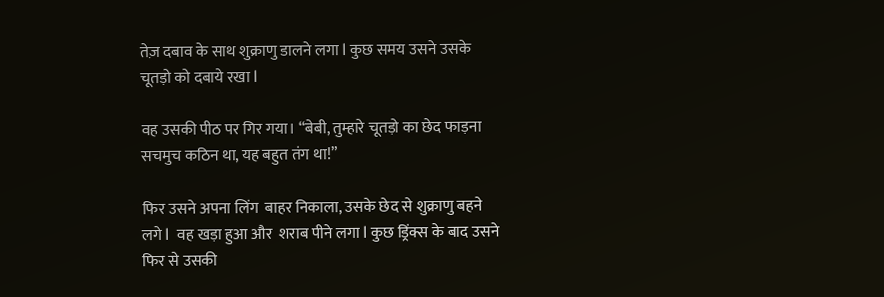तेज़ दबाव के साथ शुक्राणु डालने लगा l कुछ समय उसने उसके चूतड़ो को दबाये रखा l

वह उसकी पीठ पर गिर गया। “बेबी, तुम्हारे चूतड़ो का छेद फाड़ना सचमुच कठिन था, यह बहुत तंग था!”

फिर उसने अपना लिंग  बाहर निकाला, उसके छेद से शुक्राणु बहने लगे l  वह खड़ा हुआ और  शराब पीने लगा l कुछ ड्रिंक्स के बाद उसने फिर से उसकी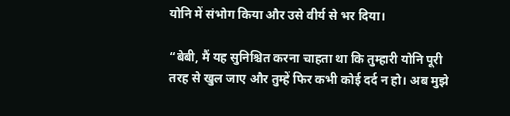योनि में संभोग किया और उसे वीर्य से भर दिया।

“बेबी, मैं यह सुनिश्चित करना चाहता था कि तुम्हारी योनि पूरी तरह से खुल जाए और तुम्हें फिर कभी कोई दर्द न हो। अब मुझे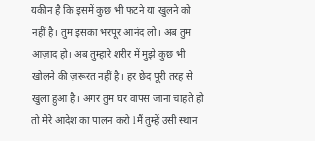यकीन है कि इसमें कुछ भी फटने या खुलने को नहीं है। तुम इसका भरपूर आनंद लो। अब तुम आज़ाद हो। अब तुम्हारे शरीर में मुझे कुछ भी खोलने की ज़रूरत नहीं है। हर छेद पूरी तरह से खुला हुआ है। अगर तुम घर वापस जाना चाहते हो  तो मेरे आदेश का पालन करो l मैं तुम्हें उसी स्थान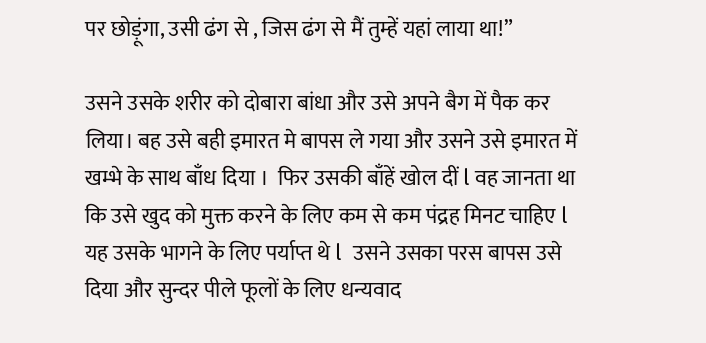पर छोड़ूंगा, उसी ढंग से , जिस ढंग से मैं तुम्हें यहां लाया था!”

उसने उसके शरीर को दोबारा बांधा और उसे अपने बैग में पैक कर लिया। बह उसे बही इमारत मे बापस ले गया और उसने उसे इमारत में खम्भे के साथ बाँध दिया ।  फिर उसकी बाँहें खोल दीं l वह जानता था कि उसे खुद को मुक्त करने के लिए कम से कम पंद्रह मिनट चाहिए l  यह उसके भागने के लिए पर्याप्त थे l  उसने उसका परस बापस उसे दिया और सुन्दर पीले फूलों के लिए धन्यवाद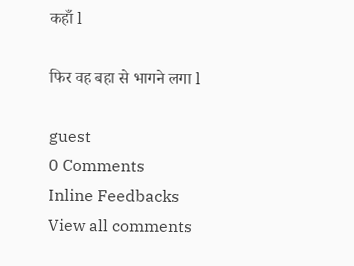कहाँ l

फिर वह बहा से भागने लगा l

guest
0 Comments
Inline Feedbacks
View all comments